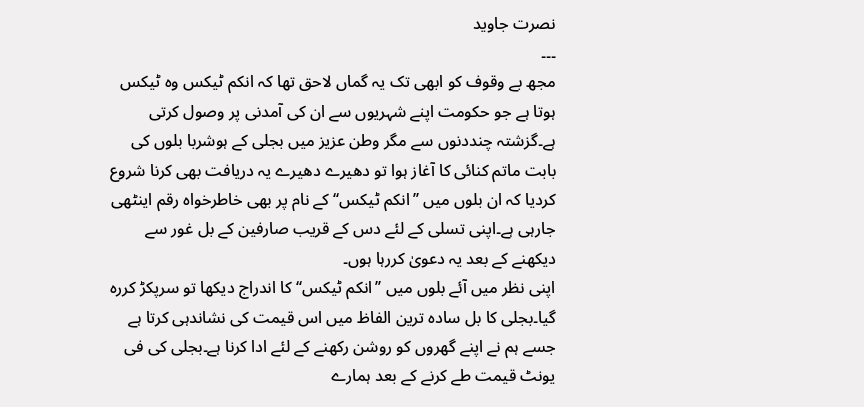نصرت جاوید
۔۔۔
مجھ بے وقوف کو ابھی تک یہ گماں لاحق تھا کہ انکم ٹیکس وہ ٹیکس ہوتا ہے جو حکومت اپنے شہریوں سے ان کی آمدنی پر وصول کرتی ہے۔گزشتہ چنددنوں سے مگر وطن عزیز میں بجلی کے ہوشربا بلوں کی بابت ماتم کنائی کا آغاز ہوا تو دھیرے دھیرے یہ دریافت بھی کرنا شروع کردیا کہ ان بلوں میں ’’انکم ٹیکس‘‘ کے نام پر بھی خاطرخواہ رقم اینٹھی جارہی ہے۔اپنی تسلی کے لئے دس کے قریب صارفین کے بل غور سے دیکھنے کے بعد یہ دعویٰ کررہا ہوں۔
اپنی نظر میں آئے بلوں میں ’’انکم ٹیکس‘‘ کا اندراج دیکھا تو سرپکڑ کررہ گیا۔بجلی کا بل سادہ ترین الفاظ میں اس قیمت کی نشاندہی کرتا ہے جسے ہم نے اپنے گھروں کو روشن رکھنے کے لئے ادا کرنا ہے۔بجلی کی فی یونٹ قیمت طے کرنے کے بعد ہمارے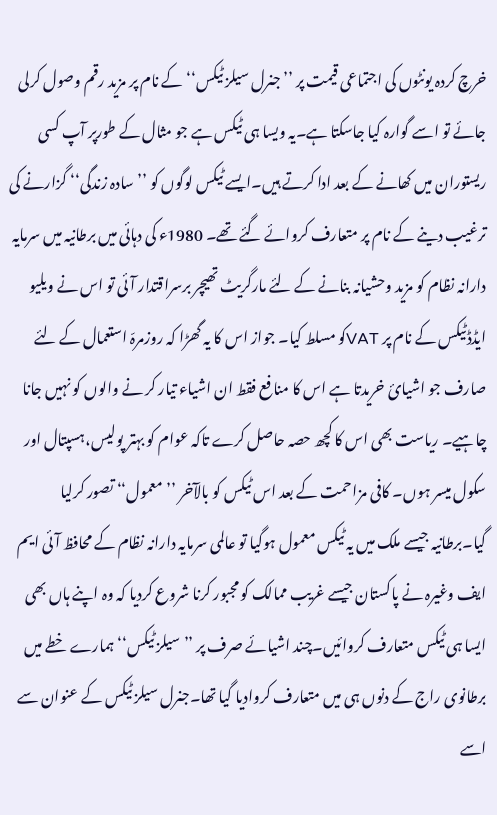خرچ کردہ یونٹوں کی اجتماعی قیمت پر ’’جنرل سیلز ٹیکس‘‘ کے نام پر مزید رقم وصول کرلی جائے تو اسے گوارہ کیا جاسکتا ہے۔یہ ویسا ہی ٹیکس ہے جو مثال کے طورپر آپ کسی ریستوران میں کھانے کے بعد ادا کرتے ہیں۔ایسے ٹیکس لوگوں کو ’’سادہ زندگی‘‘ گزارنے کی ترغیب دینے کے نام پر متعارف کروائے گئے تھے۔ 1980ء کی دہائی میں برطانیہ میں سرمایہ دارانہ نظام کو مزید وحشیانہ بنانے کے لئے مارگریٹ تھیچر برسراقتدار آئی تو اس نے ویلیو ایڈڈٹیکس کے نام پر VATکو مسلط کیا۔ جواز اس کا یہ گھڑا کہ روزمرہّ استعمال کے لئے صارف جو اشیائ خریدتا ہے اس کا منافع فقط ان اشیاء تیار کر نے والوں کو نہیں جانا چاہیے۔ ریاست بھی اس کا کچھ حصہ حاصل کرے تاکہ عوام کو بہتر پولیس،ہسپتال اور سکول میسر ہوں۔ کافی مزاحمت کے بعد اس ٹیکس کو بالآخر ’’معمول‘‘ تصور کرلیا گیا۔برطانیہ جیسے ملک میں یہ ٹیکس معمول ہوگیا تو عالمی سرمایہ دارانہ نظام کے محافظ آئی ایم ایف وغیرہ نے پاکستان جیسے غریب ممالک کو مجبور کرنا شروع کردیا کہ وہ اپنے ہاں بھی ایسا ہی ٹیکس متعارف کروائیں۔چند اشیائے صرف پر ’’سیلز ٹیکس‘‘ ہمارے خطے میں برطانوی راج کے دنوں ہی میں متعارف کروادیا گیا تھا۔جنرل سیلز ٹیکس کے عنوان سے اسے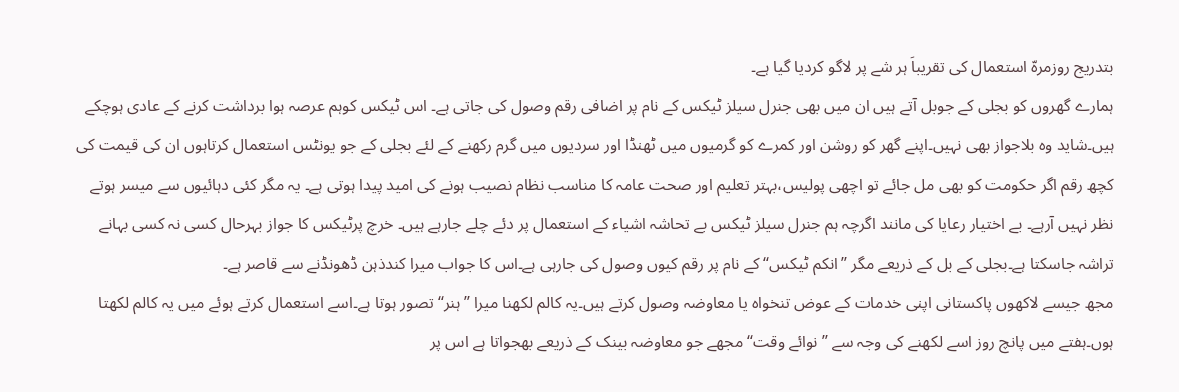بتدریج روزمرہّ استعمال کی تقریباَ ہر شے پر لاگو کردیا گیا ہے۔
ہمارے گھروں کو بجلی کے جوبل آتے ہیں ان میں بھی جنرل سیلز ٹیکس کے نام پر اضافی رقم وصول کی جاتی ہے۔ اس ٹیکس کوہم عرصہ ہوا برداشت کرنے کے عادی ہوچکے ہیں۔شاید وہ بلاجواز بھی نہیں۔اپنے گھر کو روشن اور کمرے کو گرمیوں میں ٹھنڈا اور سردیوں میں گرم رکھنے کے لئے بجلی کے جو یونٹس استعمال کرتاہوں ان کی قیمت کی کچھ رقم اگر حکومت کو بھی مل جائے تو اچھی پولیس،بہتر تعلیم اور صحت عامہ کا مناسب نظام نصیب ہونے کی امید پیدا ہوتی ہے۔ یہ مگر کئی دہائیوں سے میسر ہوتے نظر نہیں آرہے۔ بے اختیار رعایا کی مانند اگرچہ ہم جنرل سیلز ٹیکس بے تحاشہ اشیاء کے استعمال پر دئے چلے جارہے ہیں۔ خرچ پرٹیکس کا جواز بہرحال کسی نہ کسی بہانے تراشہ جاسکتا ہے۔بجلی کے بل کے ذریعے مگر ’’انکم ٹیکس‘‘ کے نام پر رقم کیوں وصول کی جارہی ہے۔اس کا جواب میرا کندذہن ڈھونڈنے سے قاصر ہے۔
مجھ جیسے لاکھوں پاکستانی اپنی خدمات کے عوض تنخواہ یا معاوضہ وصول کرتے ہیں۔یہ کالم لکھنا میرا ’’ہنر‘‘ تصور ہوتا ہے۔اسے استعمال کرتے ہوئے میں یہ کالم لکھتا ہوں۔ہفتے میں پانچ روز اسے لکھنے کی وجہ سے ’’نوائے وقت‘‘مجھے جو معاوضہ بینک کے ذریعے بھجواتا ہے اس پر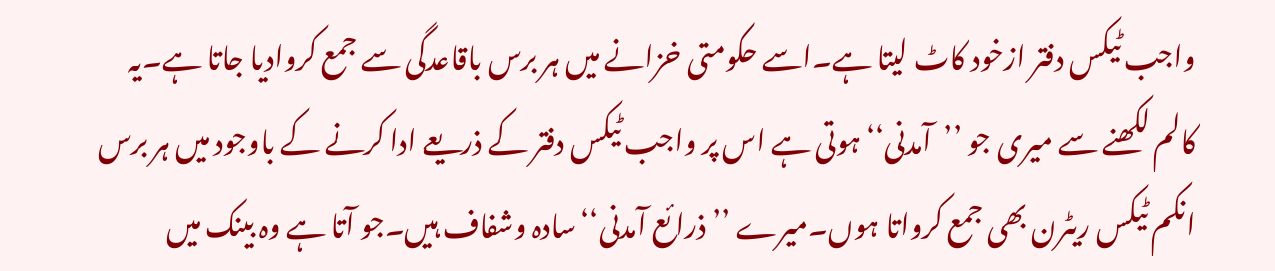واجب ٹیکس دفتر ازخود کاٹ لیتا ہے۔اسے حکومتی خزانے میں ہر برس باقاعدگی سے جمع کروادیا جاتا ہے۔یہ کالم لکھنے سے میری جو ’’آمدنی‘‘ ہوتی ہے اس پر واجب ٹیکس دفتر کے ذریعے ادا کرنے کے باوجود میں ہر برس انکم ٹیکس ریٹرن بھی جمع کرواتا ہوں۔میرے ’’ذرائع آمدنی‘‘سادہ وشفاف ہیں۔جو آتا ہے وہ بینک میں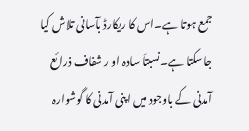جمع ہوتا ہے۔اس کا ریکارڈ بآسانی تلاش کیا جاسکتا ہے۔نسبتاَ سادہ او ر شفاف ذرائع آمدنی کے باوجود میں اپنی آمدنی کا گوشوارہ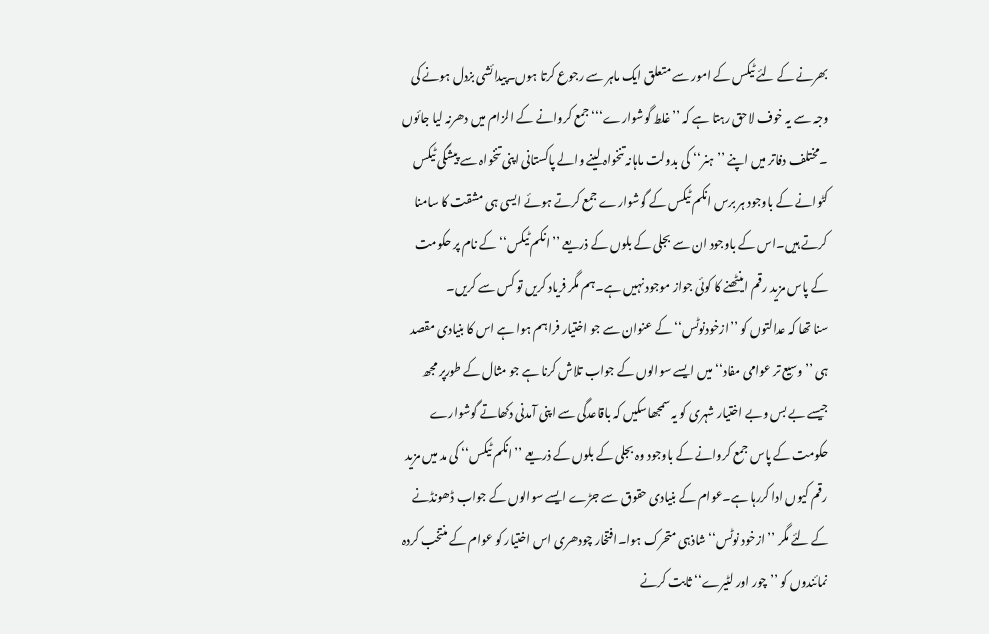بھرنے کے لئے ٹیکس کے امور سے متعلق ایک ماہر سے رجوع کرتا ہوں۔پیدائشی بزدل ہونے کی وجہ سے یہ خوف لاحق رہتا ہے کہ ’’غلط گوشوارے‘‘‘ جمع کروانے کے الزام میں دھرنہ لیا جائوں ۔مختلف دفاتر میں اپنے ’’ہنر‘‘ کی بدولت ماہانہ تنخواہ لینے والے پاکستانی اپنی تنخواہ سے پیشگی ٹیکس کٹوانے کے باوجود ہر برس انکم ٹیکس کے گوشوارے جمع کرتے ہوئے ایسی ہی مشقت کا سامنا کرتے ہیں۔اس کے باوجود ان سے بجلی کے بلوں کے ذریعے ’’انکم ٹیکس‘‘ کے نام پر حکومت کے پاس مزید رقم اینٹھنے کا کوئی جواز موجود نہیں ہے۔ہم مگر فریاد کریں تو کس سے کریں۔
سنا تھا کہ عدالتوں کو ’’ازخودنوٹس‘‘ کے عنوان سے جو اختیار فراہم ہوا ہے اس کا بنیادی مقصد ہی ’’وسیع تر عوامی مفاد‘‘ میں ایسے سوالوں کے جواب تلاش کرنا ہے جو مثال کے طورپر مجھ جیسے بے بس وبے اختیار شہری کو یہ سمجھاسکیں کہ باقاعدگی سے اپنی آمدنی دکھاتے گوشوارے حکومت کے پاس جمع کروانے کے باوجود وہ بجلی کے بلوں کے ذریعے ’’انکم ٹیکس‘‘ کی مد میں مزید رقم کیوں ادا کررہا ہے۔عوام کے بنیادی حقوق سے جڑے ایسے سوالوں کے جواب ڈھونڈنے کے لئے مگر ’’ازخود نوٹس‘‘ شاذہی متحرک ہوا۔افتخار چودھری اس اختیار کو عوام کے منتخب کردہ نمائندوں کو ’’چور اور لٹیرے‘‘ ثابت کرنے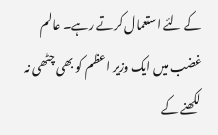کے لئے استعمال کرتے رہے۔ عالم غضب میں ایک وزیر اعظم کو بھی چٹھی نہ لکھنے کے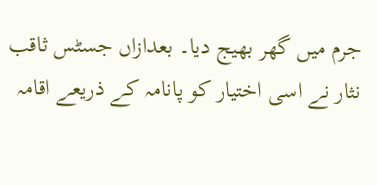جرم میں گھر بھیج دیا۔ بعدازاں جسٹس ثاقب نثار نے اسی اختیار کو پانامہ کے ذریعے اقامہ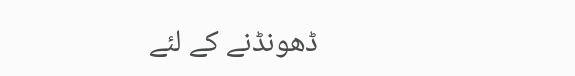ڈھونڈنے کے لئے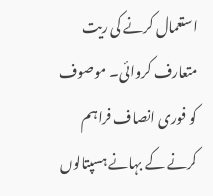استعمال کرنے کی ریت متعارف کروائی۔ موصوف کو فوری انصاف فراہم کرنے کے بہانے ہسپتالوں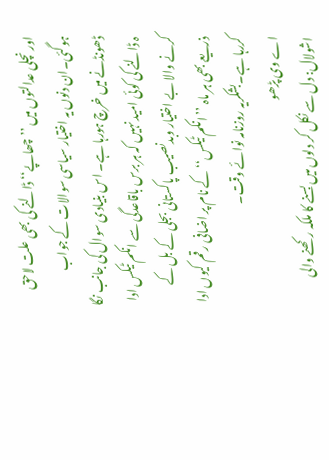اور نچلی عدالتوں میں ’’چھاپے‘‘ ڈالنے کی بھی علت لاحق ہوگئی۔ان دنوں یہ اختیار سیاسی سوالات کے جواب ڈھونڈنے میں خرچ ہورہا ہے۔ اس بنیادی سوال کی جانب نگا ہ ڈالنے کی کوئی امید نہیں کہ ہر برس باقاعدگی سے انکم ٹیکس ادا کرنے والا بے اختیار وبدنصیب پاکستانی بجلی کے بل کے ذریعے بھی ہر ماہ ’’انکم ٹیکس‘‘ کے نام پر اضافی رقم کیوں ادا کررہا ہے۔بشکریہ روزنامہ نوائے وقت۔
اے وی پڑھو
اشولال: دل سے نکل کر دلوں میں بسنے کا ملکہ رکھنے والی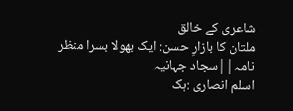شاعری کے خالق
ملتان کا بازارِ حسن: ایک بھولا بسرا منظر نامہ||سجاد جہانیہ
اسلم انصاری :ہک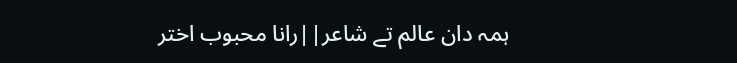ہمہ دان عالم تے شاعر||رانا محبوب اختر